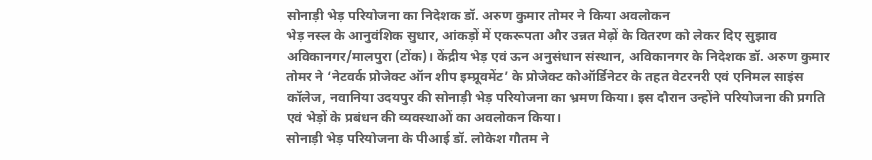सोनाड़ी भेड़ परियोजना का निदेशक डॉ. अरुण कुमार तोमर ने किया अवलोकन
भेड़ नस्ल के आनुवंशिक सुधार, आंकड़ों में एकरूपता और उन्नत मेढ़ों के वितरण को लेकर दिए सुझाव
अविकानगर/मालपुरा (टोंक)। केंद्रीय भेड़ एवं ऊन अनुसंधान संस्थान, अविकानगर के निदेशक डॉ. अरुण कुमार तोमर ने ‘नेटवर्क प्रोजेक्ट ऑन शीप इम्प्रूवमेंट’ के प्रोजेक्ट कोऑर्डिनेटर के तहत वेटरनरी एवं एनिमल साइंस कॉलेज, नवानिया उदयपुर की सोनाड़ी भेड़ परियोजना का भ्रमण किया। इस दौरान उन्होंने परियोजना की प्रगति एवं भेड़ों के प्रबंधन की व्यवस्थाओं का अवलोकन किया।
सोनाड़ी भेड़ परियोजना के पीआई डॉ. लोकेश गौतम ने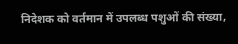निदेशक को वर्तमान में उपलब्ध पशुओं की संख्या,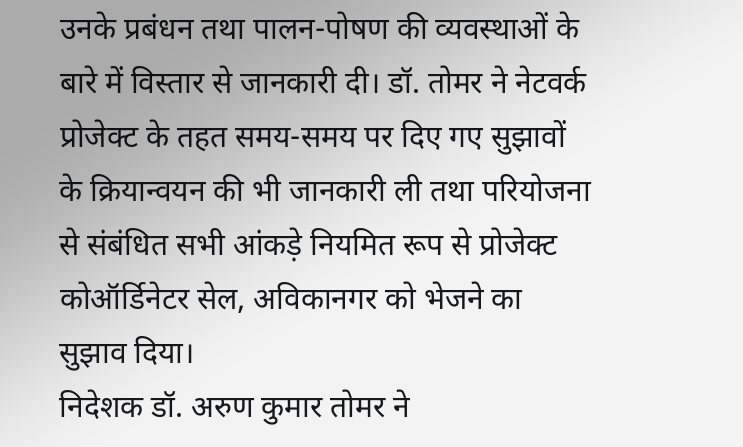उनके प्रबंधन तथा पालन-पोषण की व्यवस्थाओं के बारे में विस्तार से जानकारी दी। डॉ. तोमर ने नेटवर्क प्रोजेक्ट के तहत समय-समय पर दिए गए सुझावों के क्रियान्वयन की भी जानकारी ली तथा परियोजना से संबंधित सभी आंकड़े नियमित रूप से प्रोजेक्ट कोऑर्डिनेटर सेल, अविकानगर को भेजने का सुझाव दिया।
निदेशक डॉ. अरुण कुमार तोमर ने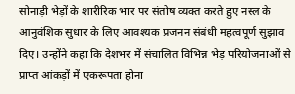सोनाड़ी भेड़ों के शारीरिक भार पर संतोष व्यक्त करते हुए नस्ल के आनुवंशिक सुधार के लिए आवश्यक प्रजनन संबंधी महत्वपूर्ण सुझाव दिए। उन्होंने कहा कि देशभर में संचालित विभिन्न भेड़ परियोजनाओं से प्राप्त आंकड़ों में एकरूपता होना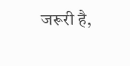जरूरी है,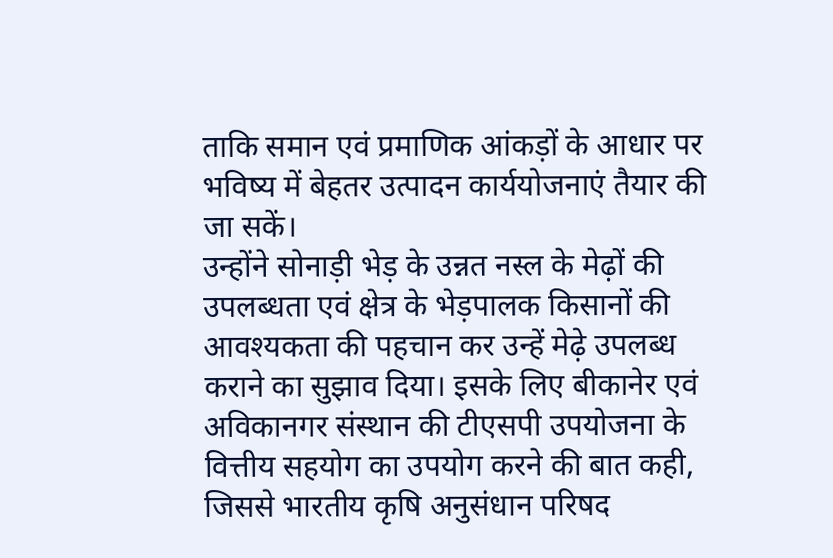ताकि समान एवं प्रमाणिक आंकड़ों के आधार पर भविष्य में बेहतर उत्पादन कार्ययोजनाएं तैयार की जा सकें।
उन्होंने सोनाड़ी भेड़ के उन्नत नस्ल के मेढ़ों की उपलब्धता एवं क्षेत्र के भेड़पालक किसानों की आवश्यकता की पहचान कर उन्हें मेढ़े उपलब्ध कराने का सुझाव दिया। इसके लिए बीकानेर एवं अविकानगर संस्थान की टीएसपी उपयोजना के वित्तीय सहयोग का उपयोग करने की बात कही, जिससे भारतीय कृषि अनुसंधान परिषद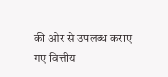की ओर से उपलब्ध कराए गए वित्तीय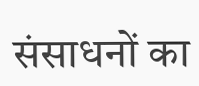संसाधनों का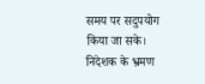समय पर सदुपयोग किया जा सके।
निदेशक के भ्रमण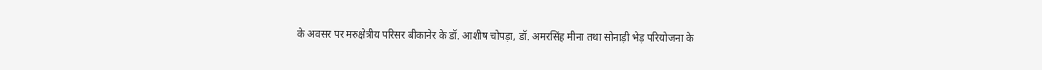के अवसर पर मरुक्षेत्रीय परिसर बीकानेर के डॉ. आशीष चोपड़ा, डॉ. अमरसिंह मीना तथा सोनाड़ी भेड़ परियोजना के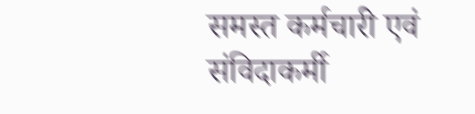समस्त कर्मचारी एवं संविदाकर्मी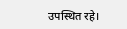उपस्थित रहे।